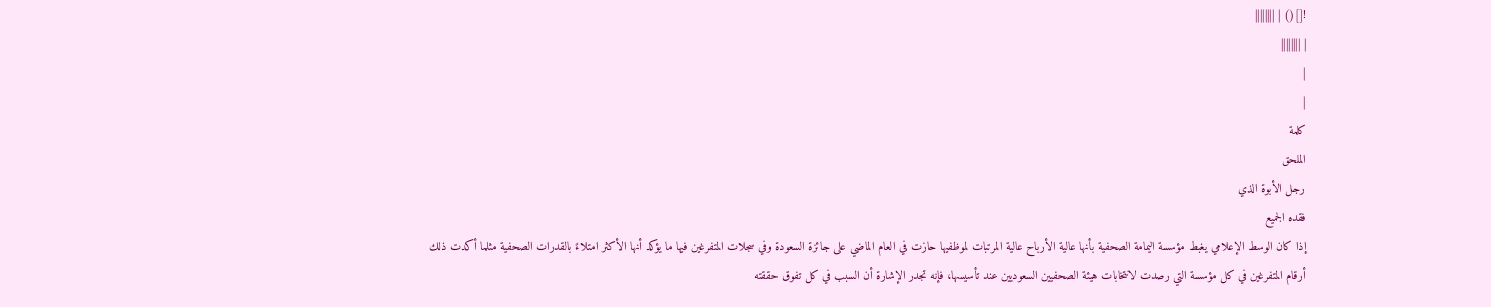![]() | ||||||||
| ||||||||
|
|
كلمة
الملحق
رجل الأبوة الذي
فقده الجميع
إذا كان الوسط الإعلامي يغبط مؤسسة اليمامة الصحفية بأنها عالية الأرباح عالية المرتبات لموظفيها حازت في العام الماضي على جائزة السعودة وفي سجلات المتفرغين فيها ما يؤكد أنها الأكثر امتلاءً بالقدرات الصحفية مثلما أكدت ذلك أرقام المتفرغين في كل مؤسسة التي رصدت لانتخابات هيئة الصحفيين السعوديين عند تأسيسها، فإنه تجدر الإشارة أن السبب في كل تفوق حققته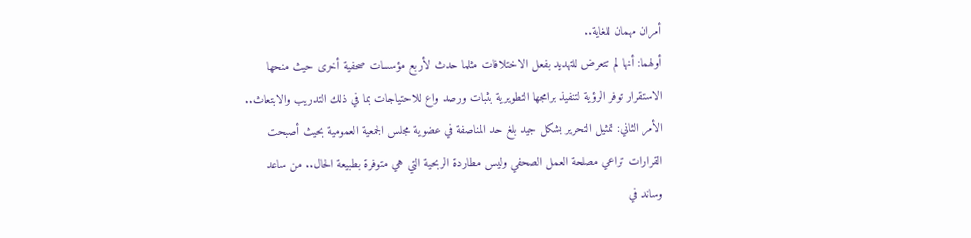أمران مهمان للغاية..
أولهما: أنها لم تتعرض للتهديد بفعل الاختلافات مثلما حدث لأربع مؤسسات صحفية أخرى حيث منحها الاستقرار توفر الرؤية لتنفيذ برامجها التطويرية بثبات ورصد واع للاحتياجات بما في ذلك التدريب والابتعاث.. الأمر الثاني: تمثيل التحرير بشكل جيد بلغ حد المناصفة في عضوية مجلس الجمعية العمومية بحيث أصبحت القرارات تراعي مصلحة العمل الصحفي وليس مطاردة الربحية التي هي متوفرة بطبيعة الحال.. من ساعد وساند في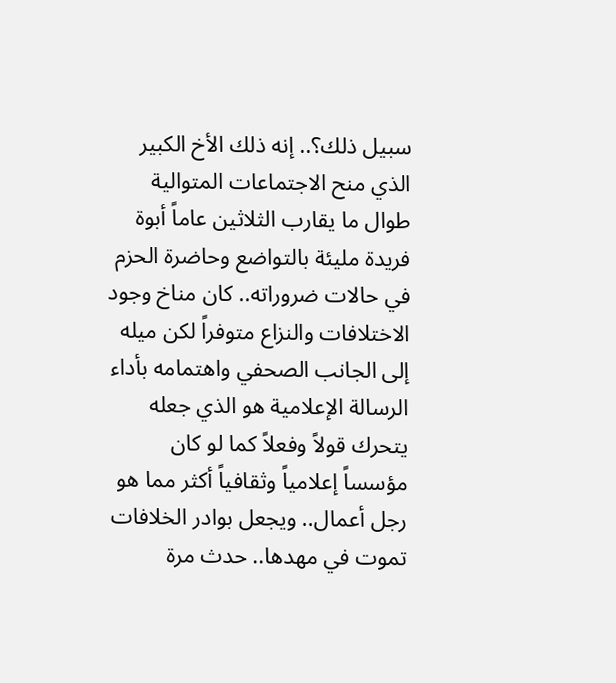سبيل ذلك؟.. إنه ذلك الأخ الكبير الذي منح الاجتماعات المتوالية طوال ما يقارب الثلاثين عاماً أبوة فريدة مليئة بالتواضع وحاضرة الحزم في حالات ضروراته.. كان مناخ وجود الاختلافات والنزاع متوفراً لكن ميله إلى الجانب الصحفي واهتمامه بأداء الرسالة الإعلامية هو الذي جعله يتحرك قولاً وفعلاً كما لو كان مؤسساً إعلامياً وثقافياً أكثر مما هو رجل أعمال.. ويجعل بوادر الخلافات تموت في مهدها.. حدث مرة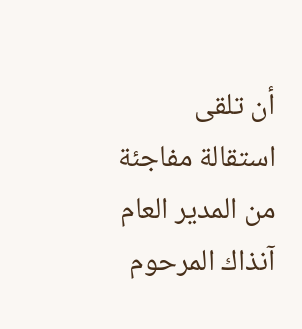أن تلقى استقالة مفاجئة من المدير العام آنذاك المرحوم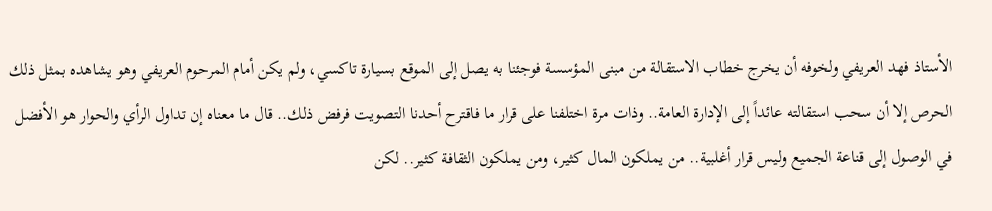الأستاذ فهد العريفي ولخوفه أن يخرج خطاب الاستقالة من مبنى المؤسسة فوجئنا به يصل إلى الموقع بسيارة تاكسي، ولم يكن أمام المرحوم العريفي وهو يشاهده بمثل ذلك الحرص إلا أن سحب استقالته عائداً إلى الإدارة العامة.. وذات مرة اختلفنا على قرار ما فاقترح أحدنا التصويت فرفض ذلك.. قال ما معناه إن تداول الرأي والحوار هو الأفضل في الوصول إلى قناعة الجميع وليس قرار أغلبية.. من يملكون المال كثير، ومن يملكون الثقافة كثير.. لكن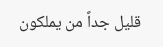قليل جداً من يملكون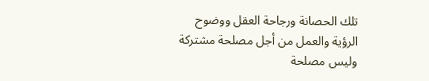تلك الحصانة ورجاحة العقل ووضوح الرؤية والعمل من أجل مصلحة مشتركة وليس مصلحة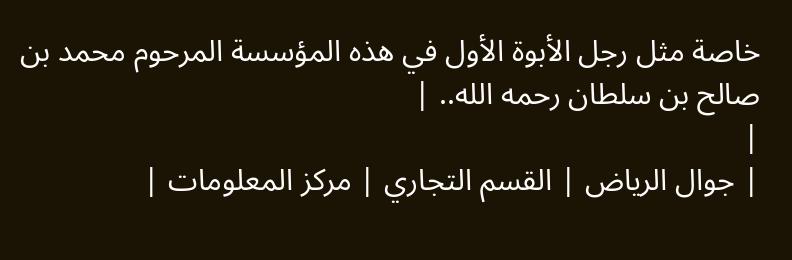خاصة مثل رجل الأبوة الأول في هذه المؤسسة المرحوم محمد بن صالح بن سلطان رحمه الله.. |
|
| جوال الرياض | القسم التجاري | مركز المعلومات |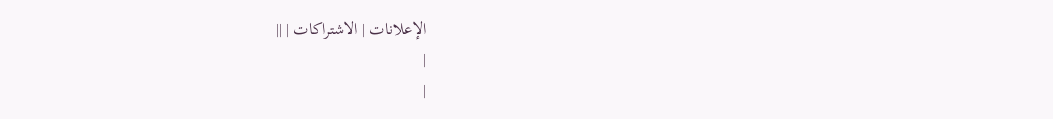الإعلانات | الاشتراكات | ||
|
|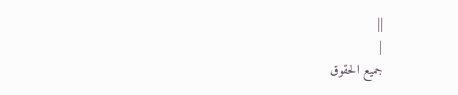||
|
جميع الحقوق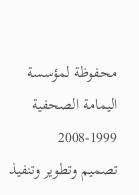محفوظة لمؤسسة اليمامة الصحفية 1999-2008
تصميم وتطوير وتنفيذ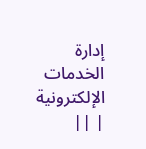إدارة الخدمات الإلكترونية | ||